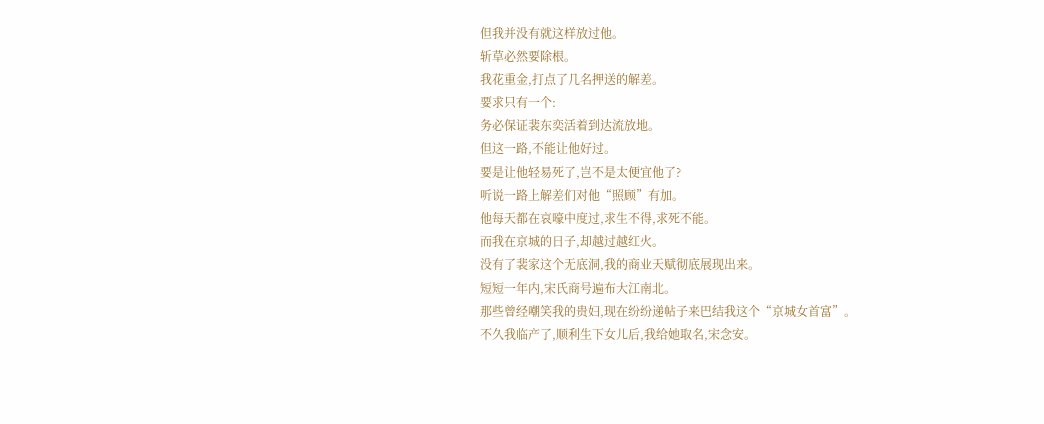但我并没有就这样放过他。
斩草必然要除根。
我花重金,打点了几名押送的解差。
要求只有一个:
务必保证裴东奕活着到达流放地。
但这一路,不能让他好过。
要是让他轻易死了,岂不是太便宜他了?
听说一路上解差们对他“照顾”有加。
他每天都在哀嚎中度过,求生不得,求死不能。
而我在京城的日子,却越过越红火。
没有了裴家这个无底洞,我的商业天赋彻底展现出来。
短短一年内,宋氏商号遍布大江南北。
那些曾经嘲笑我的贵妇,现在纷纷递帖子来巴结我这个“京城女首富”。
不久我临产了,顺利生下女儿后,我给她取名,宋念安。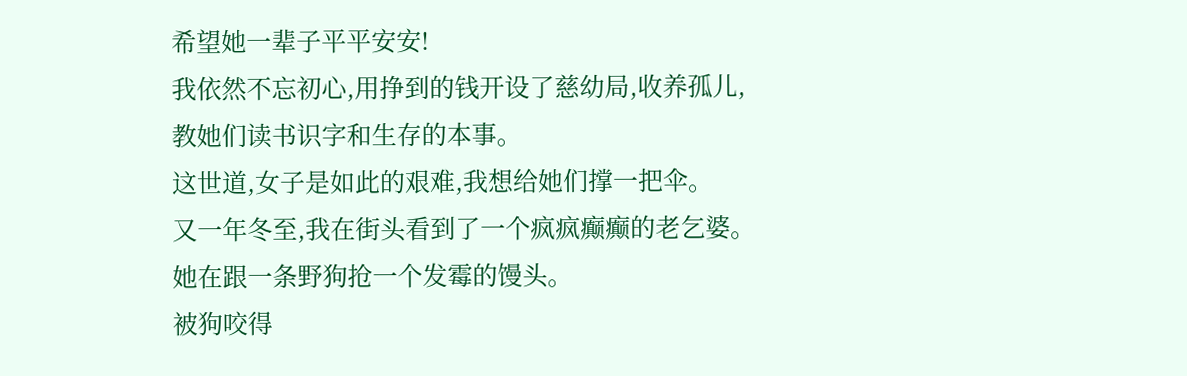希望她一辈子平平安安!
我依然不忘初心,用挣到的钱开设了慈幼局,收养孤儿,教她们读书识字和生存的本事。
这世道,女子是如此的艰难,我想给她们撑一把伞。
又一年冬至,我在街头看到了一个疯疯癫癫的老乞婆。
她在跟一条野狗抢一个发霉的馒头。
被狗咬得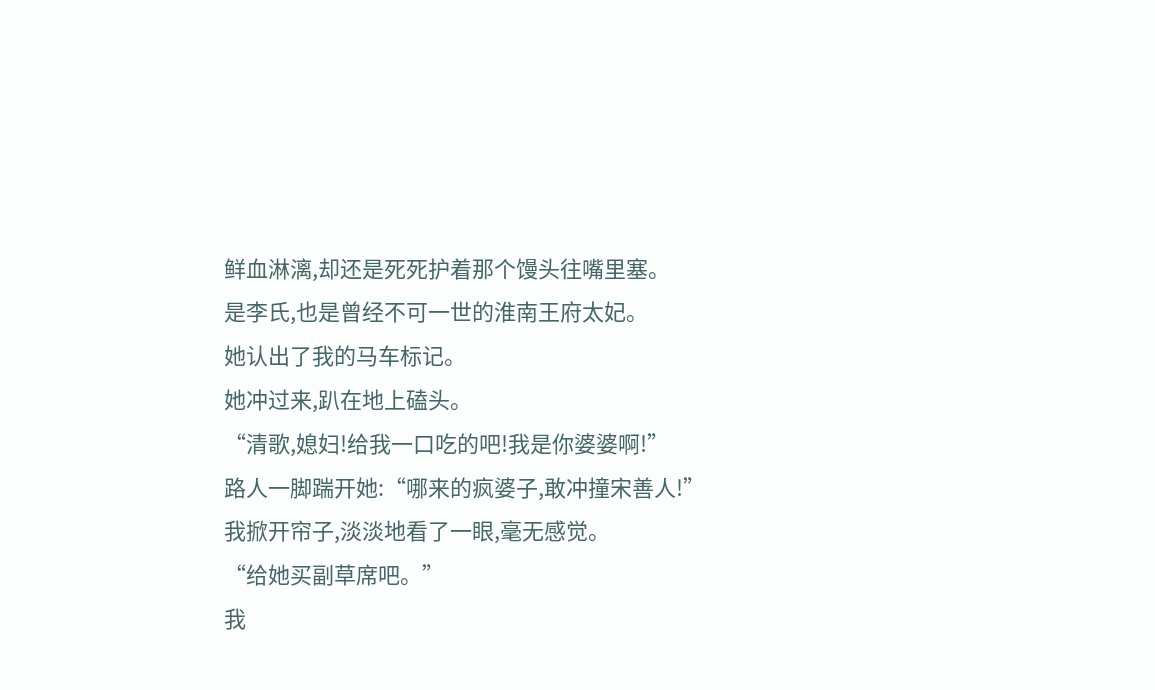鲜血淋漓,却还是死死护着那个馒头往嘴里塞。
是李氏,也是曾经不可一世的淮南王府太妃。
她认出了我的马车标记。
她冲过来,趴在地上磕头。
“清歌,媳妇!给我一口吃的吧!我是你婆婆啊!”
路人一脚踹开她:“哪来的疯婆子,敢冲撞宋善人!”
我掀开帘子,淡淡地看了一眼,毫无感觉。
“给她买副草席吧。”
我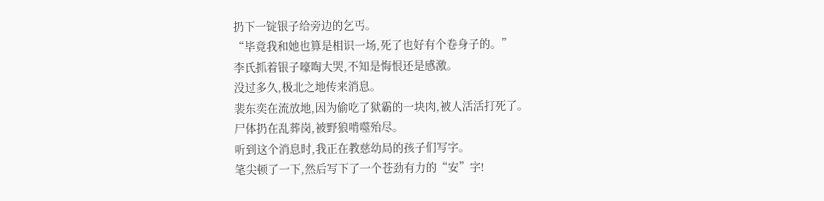扔下一锭银子给旁边的乞丐。
“毕竟我和她也算是相识一场,死了也好有个卷身子的。”
李氏抓着银子嚎啕大哭,不知是悔恨还是感激。
没过多久,极北之地传来消息。
裴东奕在流放地,因为偷吃了狱霸的一块肉,被人活活打死了。
尸体扔在乱葬岗,被野狼啃噬殆尽。
听到这个消息时,我正在教慈幼局的孩子们写字。
笔尖顿了一下,然后写下了一个苍劲有力的“安”字!